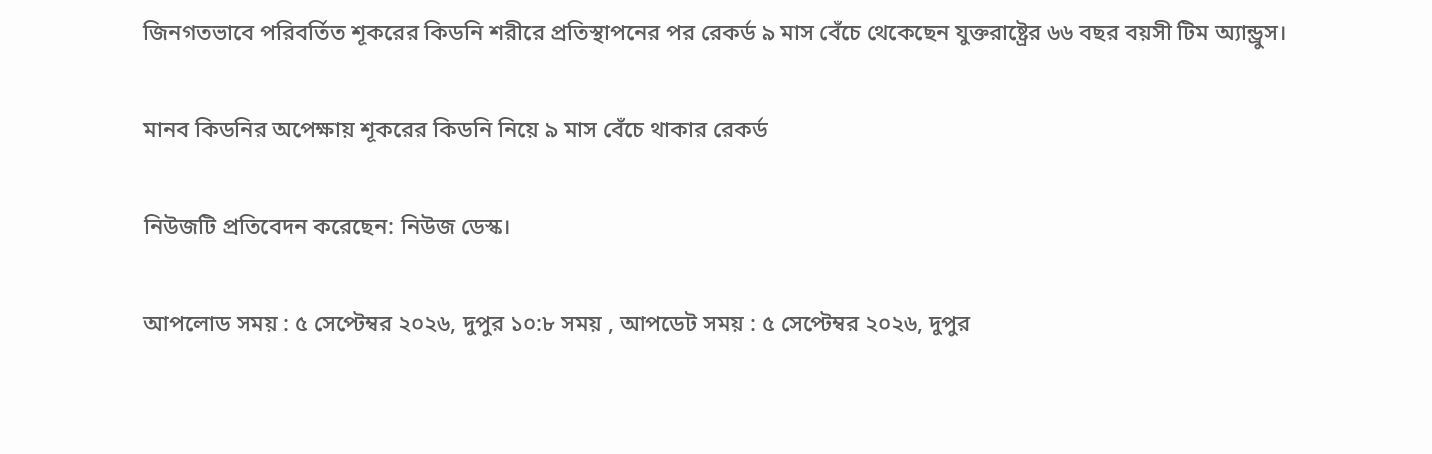জিনগতভাবে পরিবর্তিত শূকরের কিডনি শরীরে প্রতিস্থাপনের পর রেকর্ড ৯ মাস বেঁচে থেকেছেন যুক্তরাষ্ট্রের ৬৬ বছর বয়সী টিম অ্যান্ড্রুস।

মানব কিডনির অপেক্ষায় শূকরের কিডনি নিয়ে ৯ মাস বেঁচে থাকার রেকর্ড

নিউজটি প্রতিবেদন করেছেন: নিউজ ডেস্ক।

আপলোড সময় : ৫ সেপ্টেম্বর ২০২৬, দুপুর ১০:৮ সময় , আপডেট সময় : ৫ সেপ্টেম্বর ২০২৬, দুপুর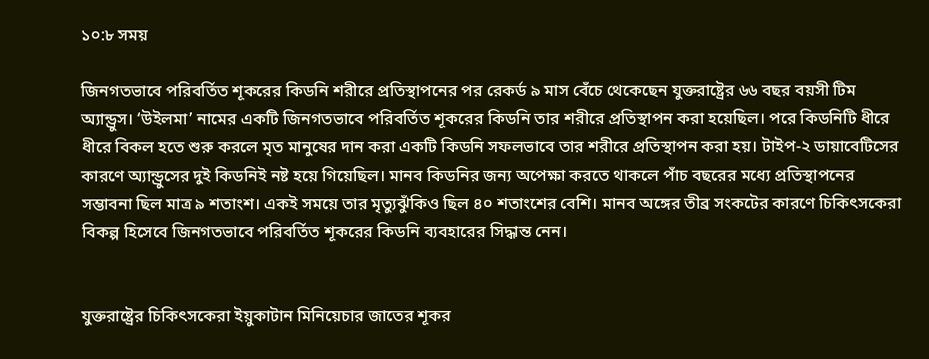১০:৮ সময়

জিনগতভাবে পরিবর্তিত শূকরের কিডনি শরীরে প্রতিস্থাপনের পর রেকর্ড ৯ মাস বেঁচে থেকেছেন যুক্তরাষ্ট্রের ৬৬ বছর বয়সী টিম অ্যান্ড্রুস। ‘উইলমা’ নামের একটি জিনগতভাবে পরিবর্তিত শূকরের কিডনি তার শরীরে প্রতিস্থাপন করা হয়েছিল। পরে কিডনিটি ধীরে ধীরে বিকল হতে শুরু করলে মৃত মানুষের দান করা একটি কিডনি সফলভাবে তার শরীরে প্রতিস্থাপন করা হয়। টাইপ-২ ডায়াবেটিসের কারণে অ্যান্ড্রুসের দুই কিডনিই নষ্ট হয়ে গিয়েছিল। মানব কিডনির জন্য অপেক্ষা করতে থাকলে পাঁচ বছরের মধ্যে প্রতিস্থাপনের সম্ভাবনা ছিল মাত্র ৯ শতাংশ। একই সময়ে তার মৃত্যুঝুঁকিও ছিল ৪০ শতাংশের বেশি। মানব অঙ্গের তীব্র সংকটের কারণে চিকিৎসকেরা বিকল্প হিসেবে জিনগতভাবে পরিবর্তিত শূকরের কিডনি ব্যবহারের সিদ্ধান্ত নেন।


যুক্তরাষ্ট্রের চিকিৎসকেরা ইয়ুকাটান মিনিয়েচার জাতের শূকর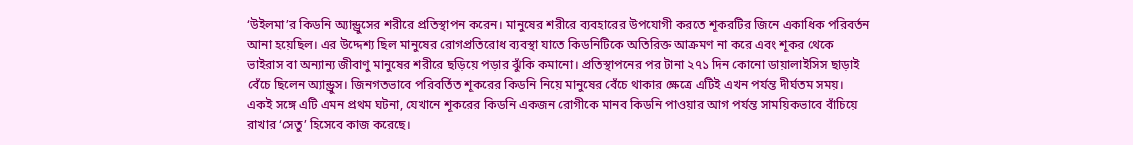‘উইলমা’র কিডনি অ্যান্ড্রুসের শরীরে প্রতিস্থাপন করেন। মানুষের শরীরে ব্যবহারের উপযোগী করতে শূকরটির জিনে একাধিক পরিবর্তন আনা হয়েছিল। এর উদ্দেশ্য ছিল মানুষের রোগপ্রতিরোধ ব্যবস্থা যাতে কিডনিটিকে অতিরিক্ত আক্রমণ না করে এবং শূকর থেকে ভাইরাস বা অন্যান্য জীবাণু মানুষের শরীরে ছড়িয়ে পড়ার ঝুঁকি কমানো। প্রতিস্থাপনের পর টানা ২৭১ দিন কোনো ডায়ালাইসিস ছাড়াই বেঁচে ছিলেন অ্যান্ড্রুস। জিনগতভাবে পরিবর্তিত শূকরের কিডনি নিয়ে মানুষের বেঁচে থাকার ক্ষেত্রে এটিই এখন পর্যন্ত দীর্ঘতম সময়। একই সঙ্গে এটি এমন প্রথম ঘটনা, যেখানে শূকরের কিডনি একজন রোগীকে মানব কিডনি পাওয়ার আগ পর্যন্ত সাময়িকভাবে বাঁচিয়ে রাখার ‘সেতু’ হিসেবে কাজ করেছে।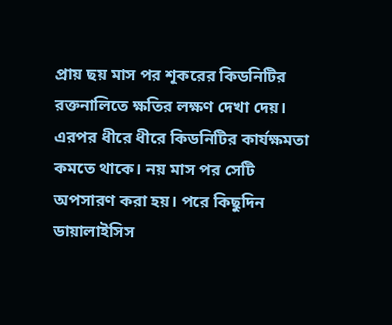প্রায় ছয় মাস পর শূকরের কিডনিটির রক্তনালিতে ক্ষতির লক্ষণ দেখা দেয়। এরপর ধীরে ধীরে কিডনিটির কার্যক্ষমতা কমতে থাকে। নয় মাস পর সেটি অপসারণ করা হয়। পরে কিছুদিন ডায়ালাইসিস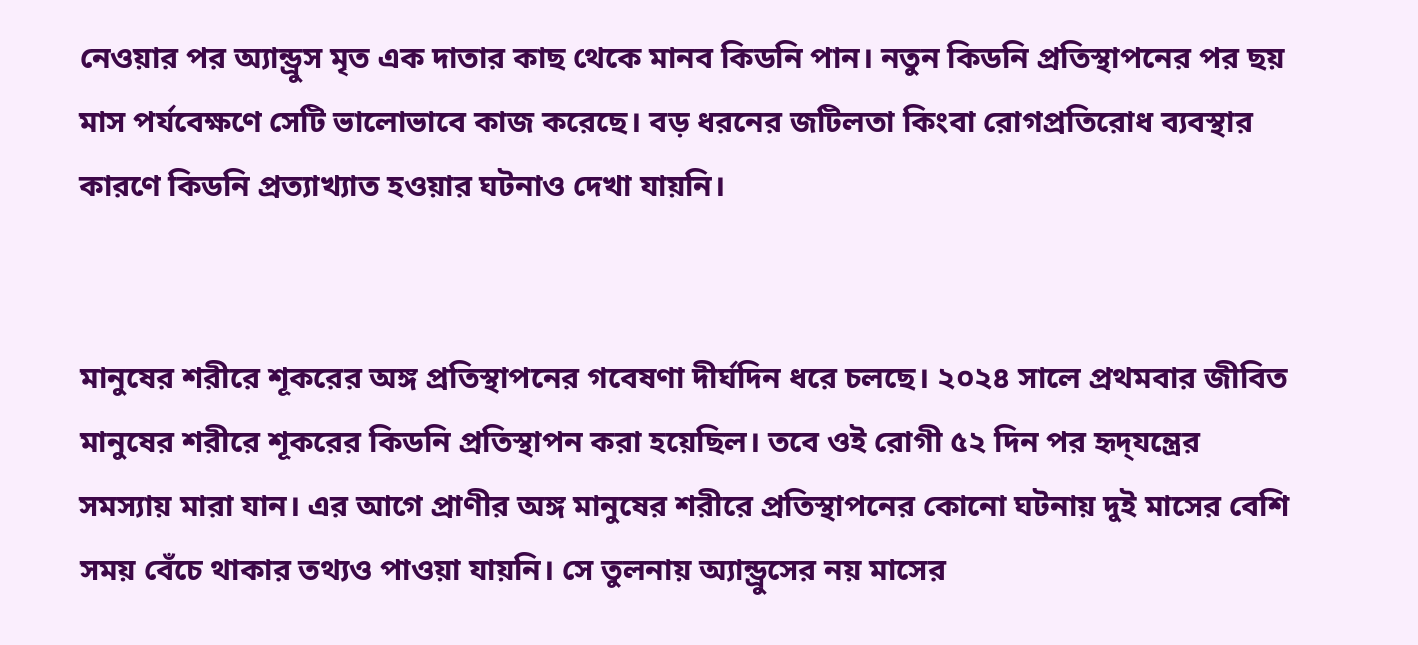নেওয়ার পর অ্যান্ড্রুস মৃত এক দাতার কাছ থেকে মানব কিডনি পান। নতুন কিডনি প্রতিস্থাপনের পর ছয় মাস পর্যবেক্ষণে সেটি ভালোভাবে কাজ করেছে। বড় ধরনের জটিলতা কিংবা রোগপ্রতিরোধ ব্যবস্থার কারণে কিডনি প্রত্যাখ্যাত হওয়ার ঘটনাও দেখা যায়নি।


মানুষের শরীরে শূকরের অঙ্গ প্রতিস্থাপনের গবেষণা দীর্ঘদিন ধরে চলছে। ২০২৪ সালে প্রথমবার জীবিত মানুষের শরীরে শূকরের কিডনি প্রতিস্থাপন করা হয়েছিল। তবে ওই রোগী ৫২ দিন পর হৃদ্‌যন্ত্রের সমস্যায় মারা যান। এর আগে প্রাণীর অঙ্গ মানুষের শরীরে প্রতিস্থাপনের কোনো ঘটনায় দুই মাসের বেশি সময় বেঁচে থাকার তথ্যও পাওয়া যায়নি। সে তুলনায় অ্যান্ড্রুসের নয় মাসের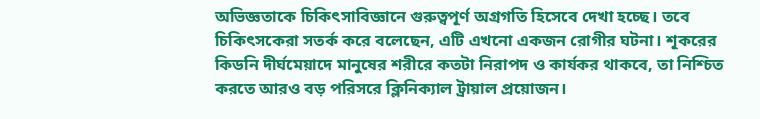অভিজ্ঞতাকে চিকিৎসাবিজ্ঞানে গুরুত্বপূর্ণ অগ্রগতি হিসেবে দেখা হচ্ছে। তবে চিকিৎসকেরা সতর্ক করে বলেছেন, এটি এখনো একজন রোগীর ঘটনা। শূকরের কিডনি দীর্ঘমেয়াদে মানুষের শরীরে কতটা নিরাপদ ও কার্যকর থাকবে, তা নিশ্চিত করতে আরও বড় পরিসরে ক্লিনিক্যাল ট্রায়াল প্রয়োজন।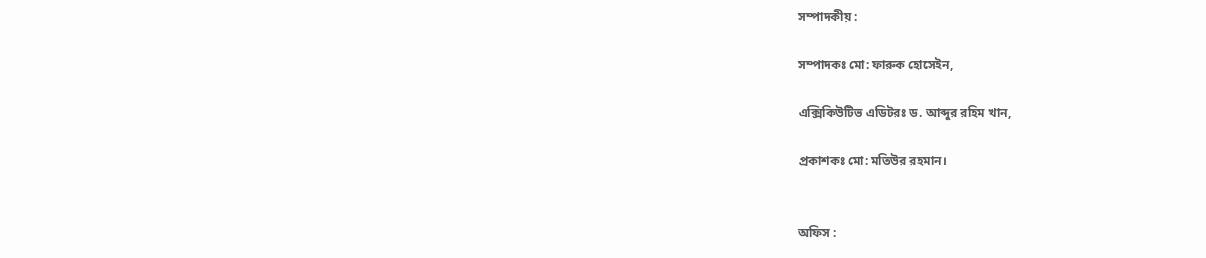সম্পাদকীয় :

সম্পাদকঃ মো: ফারুক হোসেইন,

এক্সিকিউটিভ এডিটরঃ ড. আব্দুর রহিম খান,

প্রকাশকঃ মো: মতিউর রহমান।


অফিস :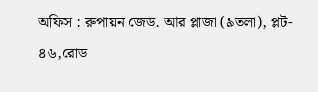অফিস : রুপায়ন জেড. আর প্লাজা (৯তলা), প্লট- ৪৬,রোড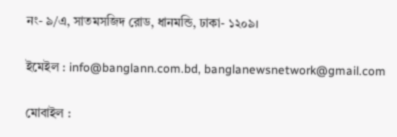নং- ৯/এ, সাতমসজিদ রোড, ধানমন্ডি, ঢাকা- ১২০৯।

ইমেইল : info@banglann.com.bd, banglanewsnetwork@gmail.com

মোবাইল :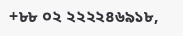+৮৮ ০২ ২২২২৪৬৯১৮,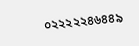০২২২২২৪৬৪৪৯